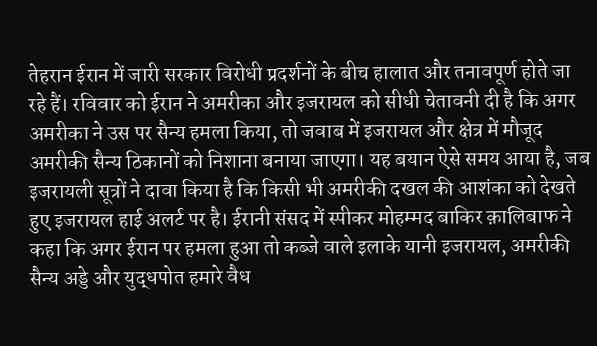तेहरान ईरान में जारी सरकार विरोधी प्रदर्शनों के बीच हालात और तनावपूर्ण होते जा रहे हैं। रविवार को ईरान ने अमरीका और इजरायल को सीधी चेतावनी दी है कि अगर अमरीका ने उस पर सैन्य हमला किया, तो जवाब में इजरायल और क्षेत्र में मौजूद अमरीकी सैन्य ठिकानों को निशाना बनाया जाएगा। यह बयान ऐसे समय आया है, जब इजरायली सूत्रों ने दावा किया है कि किसी भी अमरीकी दखल की आशंका को देखते हुए इजरायल हाई अलर्ट पर है। ईरानी संसद में स्पीकर मोहम्मद बाकिर क़ालिबाफ ने कहा कि अगर ईरान पर हमला हुआ तो कब्जे वाले इलाके यानी इजरायल, अमरीकी सैन्य अड्डे और युद्धपोत हमारे वैध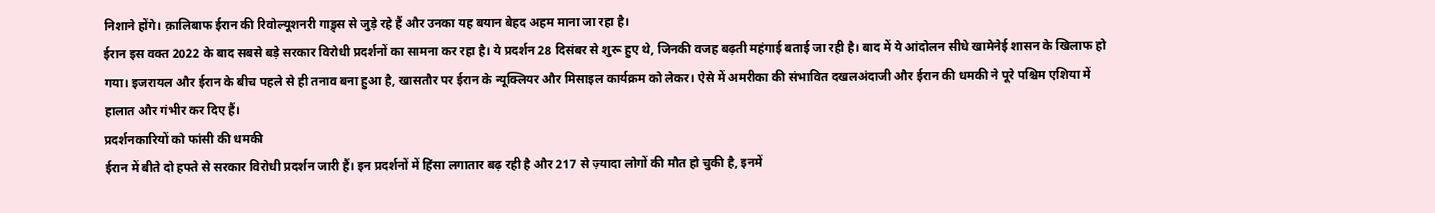निशाने होंगे। क़ालिबाफ ईरान की रिवोल्यूशनरी गाड्र्स से जुड़े रहे हैं और उनका यह बयान बेहद अहम माना जा रहा है।
ईरान इस वक्त 2022 के बाद सबसे बड़े सरकार विरोधी प्रदर्शनों का सामना कर रहा है। ये प्रदर्शन 28 दिसंबर से शुरू हुए थे, जिनकी वजह बढ़ती महंगाई बताई जा रही है। बाद में ये आंदोलन सीधे खामेनेई शासन के खिलाफ हो गया। इजरायल और ईरान के बीच पहले से ही तनाव बना हुआ है, खासतौर पर ईरान के न्यूक्लियर और मिसाइल कार्यक्रम को लेकर। ऐसे में अमरीका की संभावित दखलअंदाजी और ईरान की धमकी ने पूरे पश्चिम एशिया में हालात और गंभीर कर दिए हैं।
प्रदर्शनकारियों को फांसी की धमकी
ईरान में बीते दो हफ्ते से सरकार विरोधी प्रदर्शन जारी हैं। इन प्रदर्शनों में हिंसा लगातार बढ़ रही है और 217 से ज़्यादा लोगों की मौत हो चुकी है, इनमें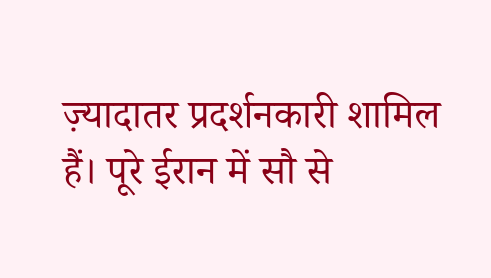ज़्यादातर प्रदर्शनकारी शामिल हैं। पूरे ईरान में सौ से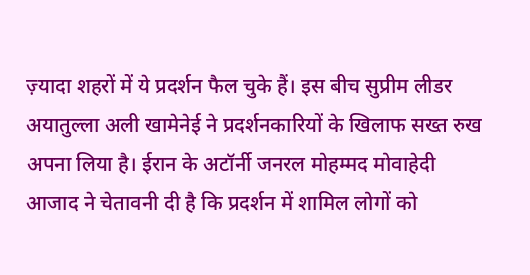ज़्यादा शहरों में ये प्रदर्शन फैल चुके हैं। इस बीच सुप्रीम लीडर अयातुल्ला अली खामेनेई ने प्रदर्शनकारियों के खिलाफ सख्त रुख अपना लिया है। ईरान के अटॉर्नी जनरल मोहम्मद मोवाहेदी आजाद ने चेतावनी दी है कि प्रदर्शन में शामिल लोगों को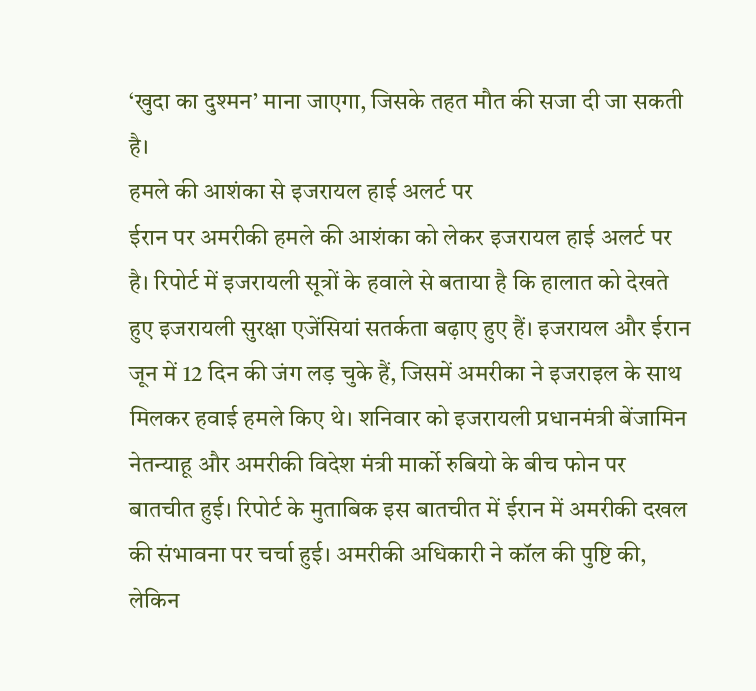‘खुदा का दुश्मन’ माना जाएगा, जिसके तहत मौत की सजा दी जा सकती है।
हमले की आशंका से इजरायल हाई अलर्ट पर
ईरान पर अमरीकी हमले की आशंका को लेकर इजरायल हाई अलर्ट पर है। रिपोर्ट में इजरायली सूत्रों के हवाले से बताया है कि हालात को देखते हुए इजरायली सुरक्षा एजेंसियां सतर्कता बढ़ाए हुए हैं। इजरायल और ईरान जून में 12 दिन की जंग लड़ चुके हैं, जिसमें अमरीका ने इजराइल के साथ मिलकर हवाई हमले किए थे। शनिवार को इजरायली प्रधानमंत्री बेंजामिन नेतन्याहू और अमरीकी विदेश मंत्री मार्को रुबियो के बीच फोन पर बातचीत हुई। रिपोर्ट के मुताबिक इस बातचीत में ईरान में अमरीकी दखल की संभावना पर चर्चा हुई। अमरीकी अधिकारी ने कॉल की पुष्टि की, लेकिन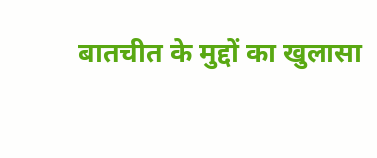बातचीत के मुद्दों का खुलासा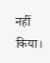नहीं किया।